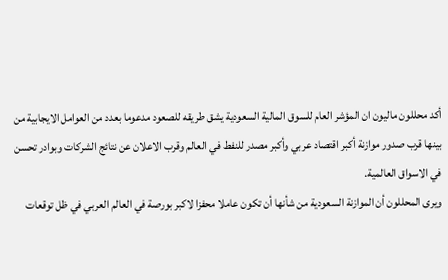أكد محللون ماليون ان المؤشر العام للسوق المالية السعودية يشق طريقه للصعود مدعوما بعدد من العوامل الايجابية من بينها قرب صدور موازنة أكبر اقتصاد عربي وأكبر مصدر للنفط في العالم وقرب الاعلان عن نتائج الشركات وبوادر تحسن في الاسواق العالمية.
ويرى المحللون أن الموازنة السعودية من شأنها أن تكون عاملا محفزا لاكبر بورصة في العالم العربي في ظل توقعات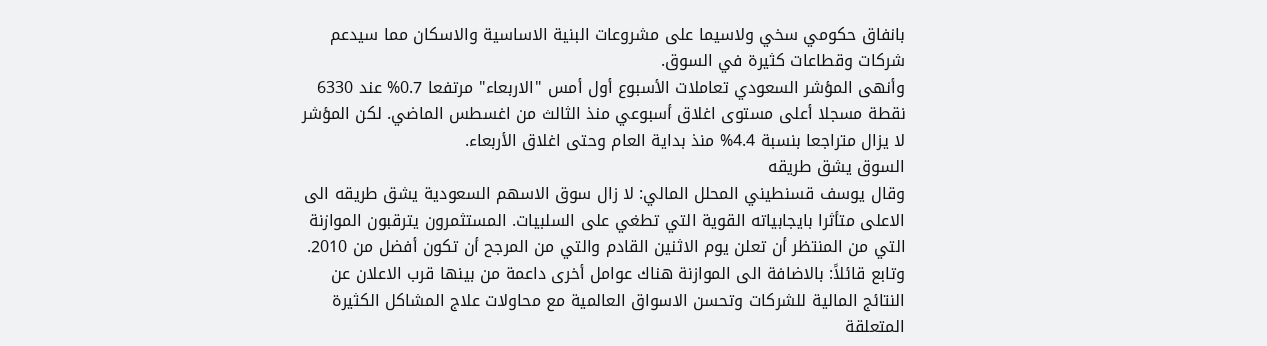بانفاق حكومي سخي ولاسيما على مشروعات البنية الاساسية والاسكان مما سيدعم شركات وقطاعات كثيرة في السوق.
وأنهى المؤشر السعودي تعاملات الأسبوع أول أمس "الاربعاء" مرتفعا 0.7% عند 6330 نقطة مسجلا أعلى مستوى اغلاق أسبوعي منذ الثالث من اغسطس الماضي. لكن المؤشر لا يزال متراجعا بنسبة 4.4% منذ بداية العام وحتى اغلاق الأربعاء.
السوق يشق طريقه
وقال يوسف قسنطيني المحلل المالي: لا زال سوق الاسهم السعودية يشق طريقه الى الاعلى متأثرا بايجابياته القوية التي تطغي على السلبيات. المستثمرون يترقبون الموازنة التي من المنتظر أن تعلن يوم الاثنين القادم والتي من المرجح أن تكون أفضل من 2010.
وتابع قائلاً: بالاضافة الى الموازنة هناك عوامل أخرى داعمة من بينها قرب الاعلان عن النتائج المالية للشركات وتحسن الاسواق العالمية مع محاولات علاج المشاكل الكثيرة المتعلقة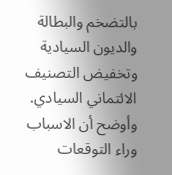بالتضخم والبطالة والديون السيادية وتخفيض التصنيف الائتماني السيادي.
وأوضح أن الاسباب وراء التوقعات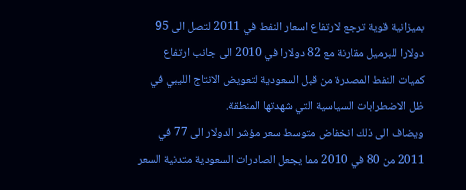بميزانية قوية ترجع لارتفاع اسعار النفط في 2011 لتصل الى 95 دولارا للبرميل مقارنة مع 82 دولارا في 2010 الى جانب ارتفاع كميات النفط المصدرة من قبل السعودية لتعويض الانتاج الليبي في ظل الاضطرابات السياسية التي شهدتها المنطقة.
ويضاف الى ذلك انخفاض متوسط سعر مؤشر الدولار الى 77 في 2011 من 80 في 2010 مما يجعل الصادرات السعودية متدنية السعر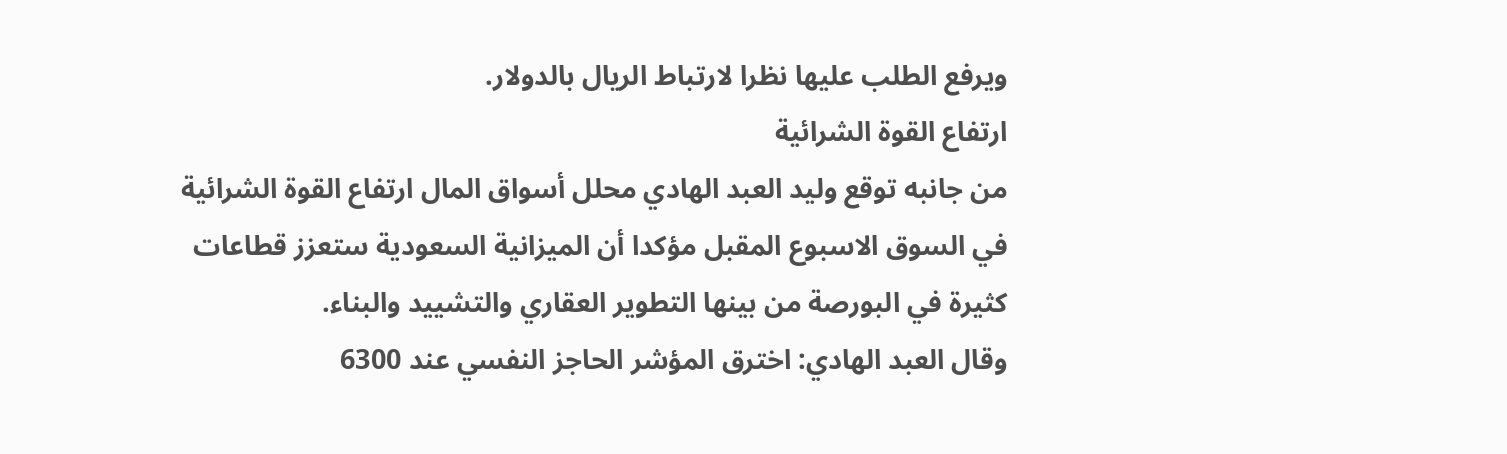ويرفع الطلب عليها نظرا لارتباط الريال بالدولار.
ارتفاع القوة الشرائية
من جانبه توقع وليد العبد الهادي محلل أسواق المال ارتفاع القوة الشرائية في السوق الاسبوع المقبل مؤكدا أن الميزانية السعودية ستعزز قطاعات كثيرة في البورصة من بينها التطوير العقاري والتشييد والبناء.
وقال العبد الهادي: اخترق المؤشر الحاجز النفسي عند 6300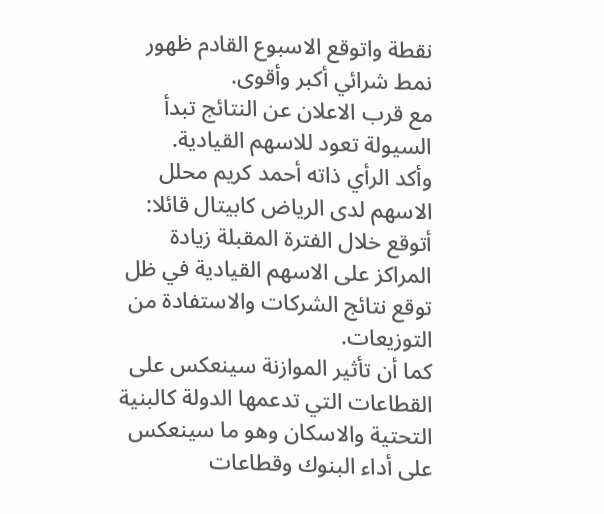نقطة واتوقع الاسبوع القادم ظهور نمط شرائي أكبر وأقوى.
مع قرب الاعلان عن النتائج تبدأ السيولة تعود للاسهم القيادية.
وأكد الرأي ذاته أحمد كريم محلل الاسهم لدى الرياض كابيتال قائلا: أتوقع خلال الفترة المقبلة زيادة المراكز على الاسهم القيادية في ظل توقع نتائج الشركات والاستفادة من التوزيعات.
كما أن تأثير الموازنة سينعكس على القطاعات التي تدعمها الدولة كالبنية التحتية والاسكان وهو ما سينعكس على أداء البنوك وقطاعات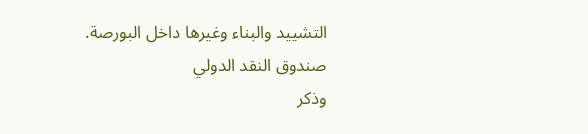التشييد والبناء وغيرها داخل البورصة.
صندوق النقد الدولي
وذكر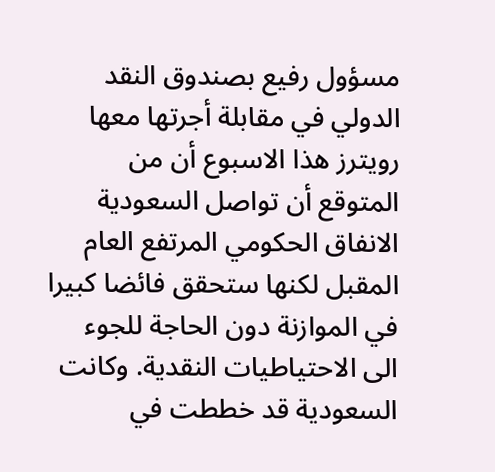مسؤول رفيع بصندوق النقد الدولي في مقابلة أجرتها معها رويترز هذا الاسبوع أن من المتوقع أن تواصل السعودية الانفاق الحكومي المرتفع العام المقبل لكنها ستحقق فائضا كبيرا في الموازنة دون الحاجة للجوء الى الاحتياطيات النقدية. وكانت السعودية قد خططت في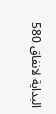البداية لانفاق 580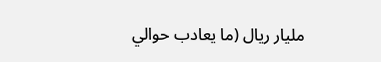مليار ريال (ما يعادب حوالي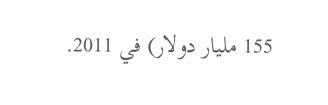155 مليار دولار) في 2011.